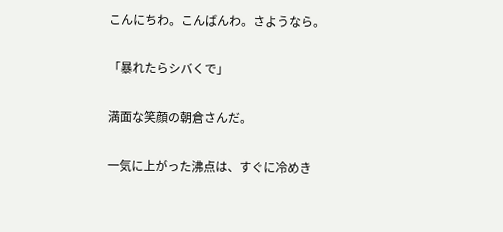こんにちわ。こんばんわ。さようなら。

「暴れたらシバくで」

満面な笑顔の朝倉さんだ。

一気に上がった沸点は、すぐに冷めき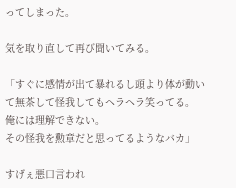ってしまった。

気を取り直して再び聞いてみる。

「すぐに感情が出て暴れるし頭より体が動いて無茶して怪我してもヘラヘラ笑ってる。
俺には理解できない。
その怪我を勲章だと思ってるようなバカ」

すげぇ悪口言われ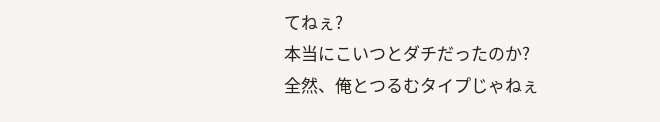てねぇ?
本当にこいつとダチだったのか?
全然、俺とつるむタイプじゃねぇ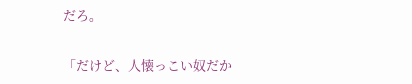だろ。

「だけど、人懐っこい奴だか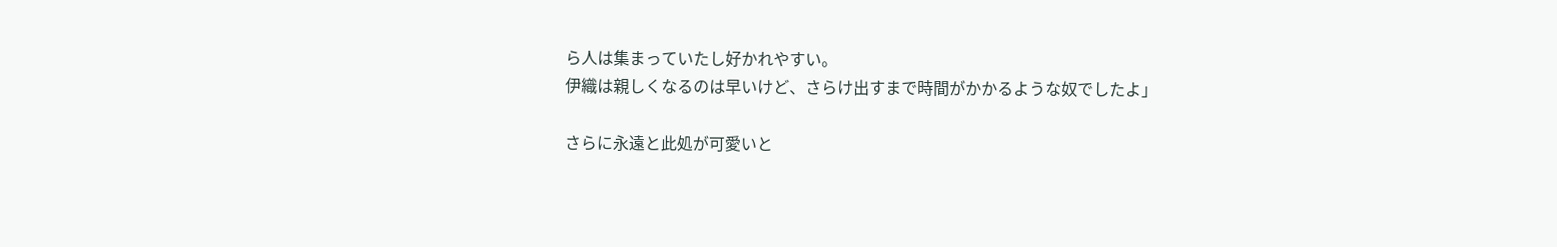ら人は集まっていたし好かれやすい。
伊織は親しくなるのは早いけど、さらけ出すまで時間がかかるような奴でしたよ」

さらに永遠と此処が可愛いと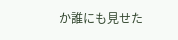か誰にも見せた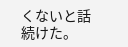くないと話続けた。